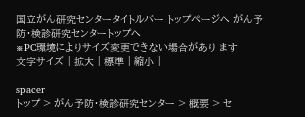国立がん研究センタータイトルバー トップページへ がん予防・検診研究センタートップへ
※PC環境によりサイズ変更できない場合があり ます
文字サイズ | 拡大 | 標準 | 縮小 |

spacer
トップ > がん予防・検診研究センター > 概要 > セ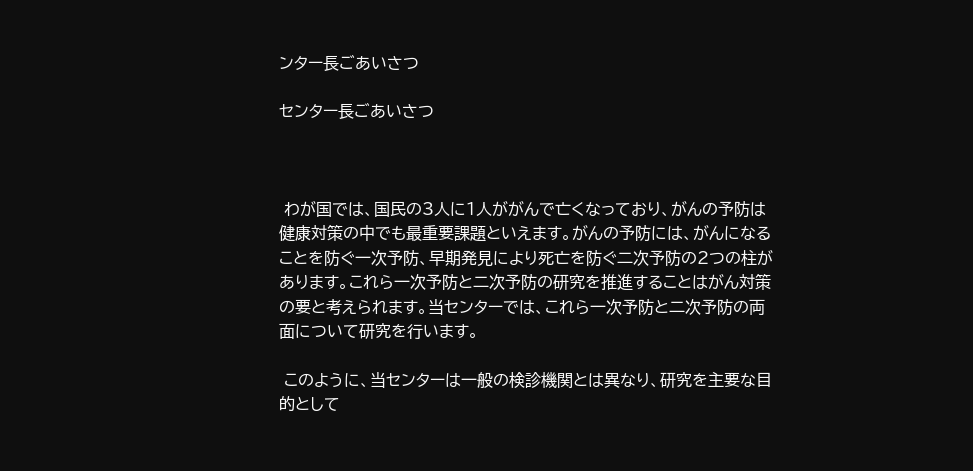ンター長ごあいさつ

センター長ごあいさつ



 わが国では、国民の3人に1人ががんで亡くなっており、がんの予防は健康対策の中でも最重要課題といえます。がんの予防には、がんになることを防ぐ一次予防、早期発見により死亡を防ぐ二次予防の2つの柱があります。これら一次予防と二次予防の研究を推進することはがん対策の要と考えられます。当センターでは、これら一次予防と二次予防の両面について研究を行います。

 このように、当センターは一般の検診機関とは異なり、研究を主要な目的として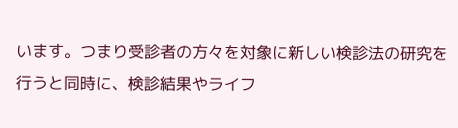います。つまり受診者の方々を対象に新しい検診法の研究を行うと同時に、検診結果やライフ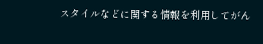スタイルなどに関する情報を利用してがん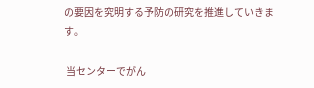の要因を究明する予防の研究を推進していきます。

 当センターでがん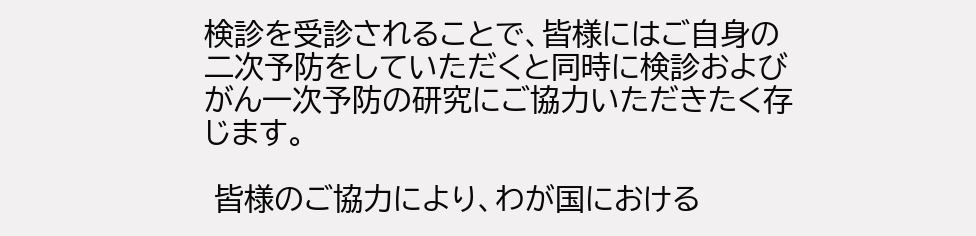検診を受診されることで、皆様にはご自身の二次予防をしていただくと同時に検診およびがん一次予防の研究にご協力いただきたく存じます。

 皆様のご協力により、わが国における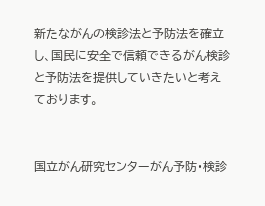新たながんの検診法と予防法を確立し、国民に安全で信頼できるがん検診と予防法を提供していきたいと考えております。


国立がん研究センターがん予防・検診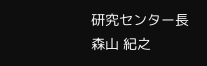研究センター長
森山 紀之